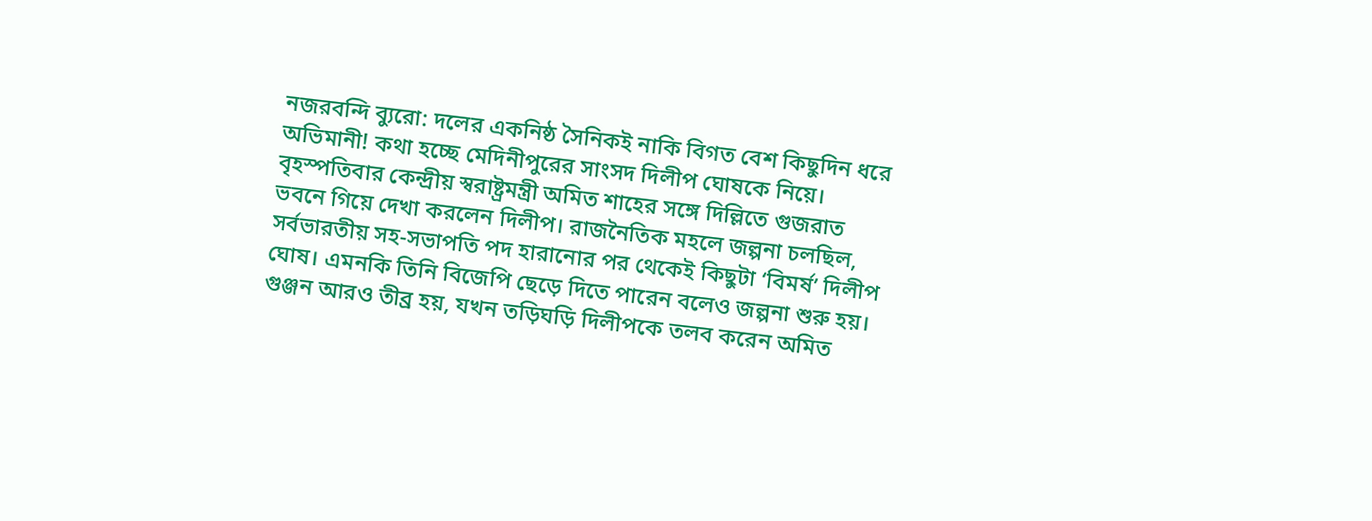নজরবন্দি ব্যুরো: দলের একনিষ্ঠ সৈনিকই নাকি বিগত বেশ কিছুদিন ধরে অভিমানী! কথা হচ্ছে মেদিনীপুরের সাংসদ দিলীপ ঘোষকে নিয়ে। বৃহস্পতিবার কেন্দ্রীয় স্বরাষ্ট্রমন্ত্রী অমিত শাহের সঙ্গে দিল্লিতে গুজরাত ভবনে গিয়ে দেখা করলেন দিলীপ। রাজনৈতিক মহলে জল্পনা চলছিল, সর্বভারতীয় সহ-সভাপতি পদ হারানোর পর থেকেই কিছুটা ‘বিমর্ষ’ দিলীপ ঘোষ। এমনকি তিনি বিজেপি ছেড়ে দিতে পারেন বলেও জল্পনা শুরু হয়। গুঞ্জন আরও তীব্র হয়, যখন তড়িঘড়ি দিলীপকে তলব করেন অমিত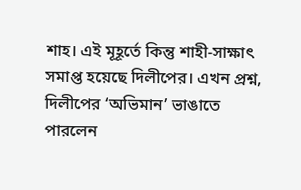শাহ। এই মূহূর্তে কিন্তু শাহী-সাক্ষাৎ সমাপ্ত হয়েছে দিলীপের। এখন প্রশ্ন, দিলীপের ‘অভিমান’ ভাঙাতে পারলেন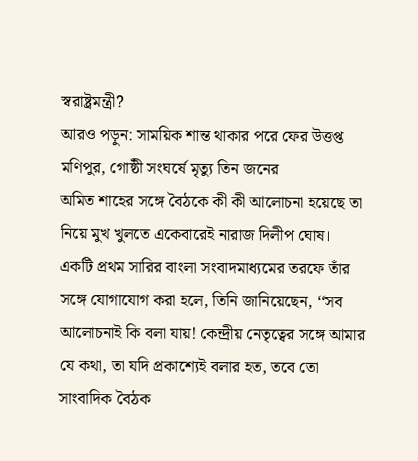স্বরাষ্ট্রমন্ত্রী?
আরও পড়ুন: সাময়িক শান্ত থাকার পরে ফের উত্তপ্ত মণিপুর, গোষ্ঠী সংঘর্ষে মৃত্যু তিন জনের
অমিত শাহের সঙ্গে বৈঠকে কী কী আলোচনা হয়েছে তা নিয়ে মুখ খুলতে একেবারেই নারাজ দিলীপ ঘোষ। একটি প্রথম সারির বাংলা সংবাদমাধ্যমের তরফে তাঁর সঙ্গে যোগাযোগ করা হলে, তিনি জানিয়েছেন, ‘‘সব আলোচনাই কি বলা যায়! কেন্দ্রীয় নেতৃত্বের সঙ্গে আমার যে কথা, তা যদি প্রকাশ্যেই বলার হত, তবে তো সাংবাদিক বৈঠক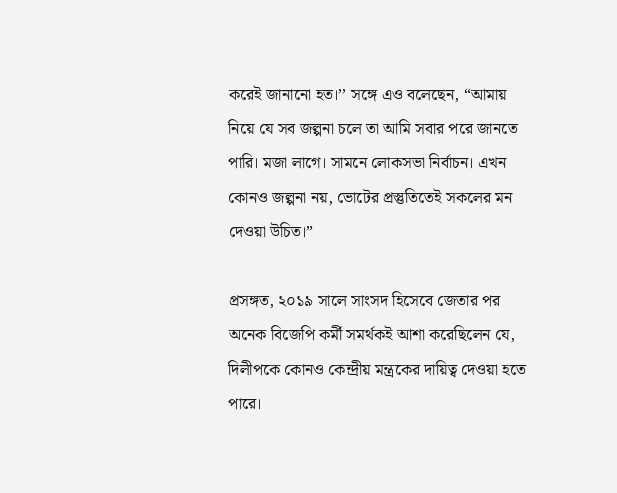করেই জানানো হত।’’ সঙ্গে এও বলেছেন, “আমায় নিয়ে যে সব জল্পনা চলে তা আমি সবার পরে জানতে পারি। মজা লাগে। সামনে লোকসভা নির্বাচন। এখন কোনও জল্পনা নয়, ভোটের প্রস্তুতিতেই সকলের মন দেওয়া উচিত।”

প্রসঙ্গত, ২০১৯ সালে সাংসদ হিসেবে জেতার পর অনেক বিজেপি কর্মী সমর্থকই আশা করেছিলেন যে, দিলীপকে কোনও কেন্দ্রীয় মন্ত্রকের দায়িত্ব দেওয়া হতে পারে।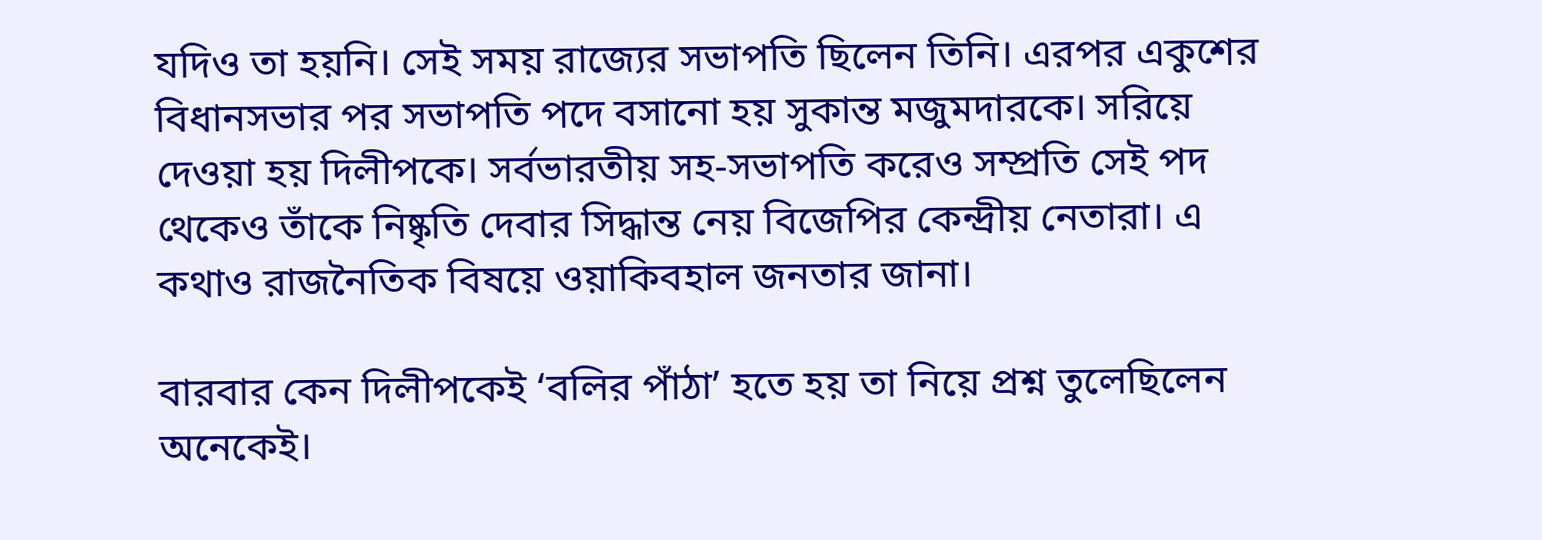যদিও তা হয়নি। সেই সময় রাজ্যের সভাপতি ছিলেন তিনি। এরপর একুশের বিধানসভার পর সভাপতি পদে বসানো হয় সুকান্ত মজুমদারকে। সরিয়ে দেওয়া হয় দিলীপকে। সর্বভারতীয় সহ-সভাপতি করেও সম্প্রতি সেই পদ থেকেও তাঁকে নিষ্কৃতি দেবার সিদ্ধান্ত নেয় বিজেপির কেন্দ্রীয় নেতারা। এ কথাও রাজনৈতিক বিষয়ে ওয়াকিবহাল জনতার জানা।

বারবার কেন দিলীপকেই ‘বলির পাঁঠা’ হতে হয় তা নিয়ে প্রশ্ন তুলেছিলেন অনেকেই।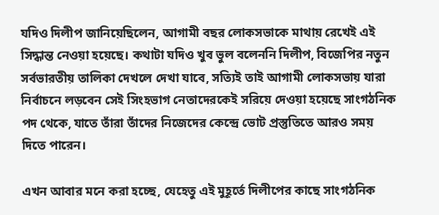যদিও দিলীপ জানিয়েছিলেন, আগামী বছর লোকসভাকে মাথায় রেখেই এই সিদ্ধান্ত নেওয়া হয়েছে। কথাটা যদিও খুব ভুল বলেননি দিলীপ, বিজেপির নতুন সর্বভারতীয় তালিকা দেখলে দেখা যাবে, সত্যিই তাই আগামী লোকসভায় যারা নির্বাচনে লড়বেন সেই সিংহভাগ নেতাদেরকেই সরিয়ে দেওয়া হয়েছে সাংগঠনিক পদ থেকে, যাতে তাঁরা তাঁদের নিজেদের কেন্দ্রে ভোট প্রস্তুতিতে আরও সময় দিতে পারেন।

এখন আবার মনে করা হচ্ছে, যেহেতু এই মুহূর্তে দিলীপের কাছে সাংগঠনিক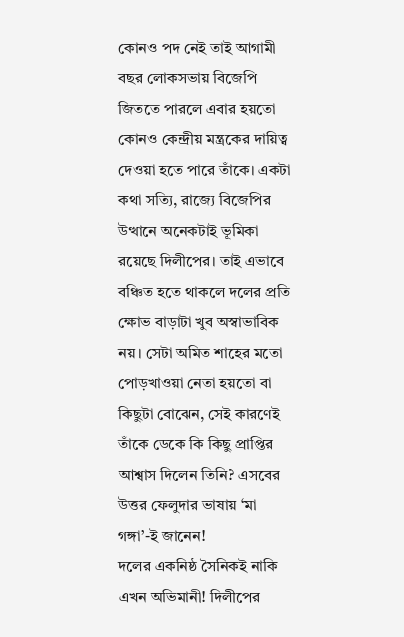কোনও পদ নেই তাই আগামী বছর লোকসভায় বিজেপি জিততে পারলে এবার হয়তো কোনও কেন্দ্রীয় মন্ত্রকের দায়িত্ব দেওয়া হতে পারে তাঁকে। একটা কথা সত্যি, রাজ্যে বিজেপির উত্থানে অনেকটাই ভূমিকা রয়েছে দিলীপের। তাই এভাবে বঞ্চিত হতে থাকলে দলের প্রতি ক্ষোভ বাড়াটা খুব অস্বাভাবিক নয়। সেটা অমিত শাহের মতো পোড়খাওয়া নেতা হয়তো বা কিছুটা বোঝেন, সেই কারণেই তাঁকে ডেকে কি কিছু প্রাপ্তির আশ্বাস দিলেন তিনি? এসবের উত্তর ফেলুদার ভাষায় ‘মা গঙ্গা’-ই জানেন!
দলের একনিষ্ঠ সৈনিকই নাকি এখন অভিমানী! দিলীপের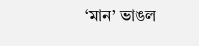‘মান’ ভাঙল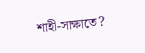শাহী-সাক্ষাতে?